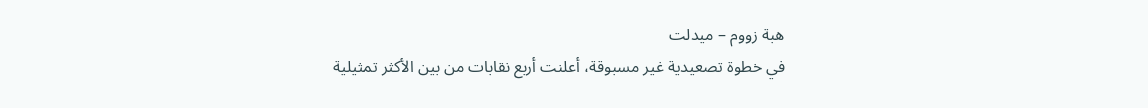هبة زووم – ميدلت
في خطوة تصعيدية غير مسبوقة، أعلنت أربع نقابات من بين الأكثر تمثيلية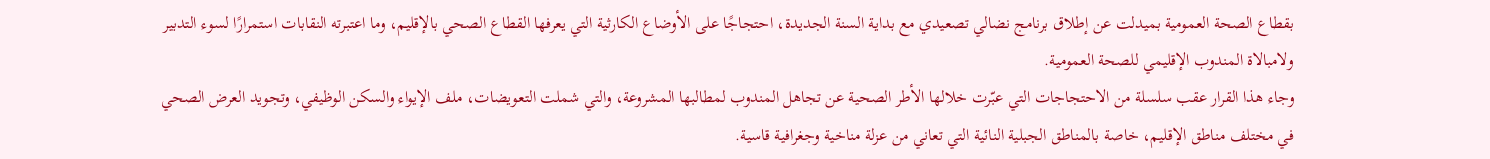بقطاع الصحة العمومية بميدلت عن إطلاق برنامج نضالي تصعيدي مع بداية السنة الجديدة، احتجاجًا على الأوضاع الكارثية التي يعرفها القطاع الصحي بالإقليم، وما اعتبرته النقابات استمرارًا لسوء التدبير ولامبالاة المندوب الإقليمي للصحة العمومية.
وجاء هذا القرار عقب سلسلة من الاحتجاجات التي عبّرت خلالها الأطر الصحية عن تجاهل المندوب لمطالبها المشروعة، والتي شملت التعويضات، ملف الإيواء والسكن الوظيفي، وتجويد العرض الصحي في مختلف مناطق الإقليم، خاصة بالمناطق الجبلية النائية التي تعاني من عزلة مناخية وجغرافية قاسية.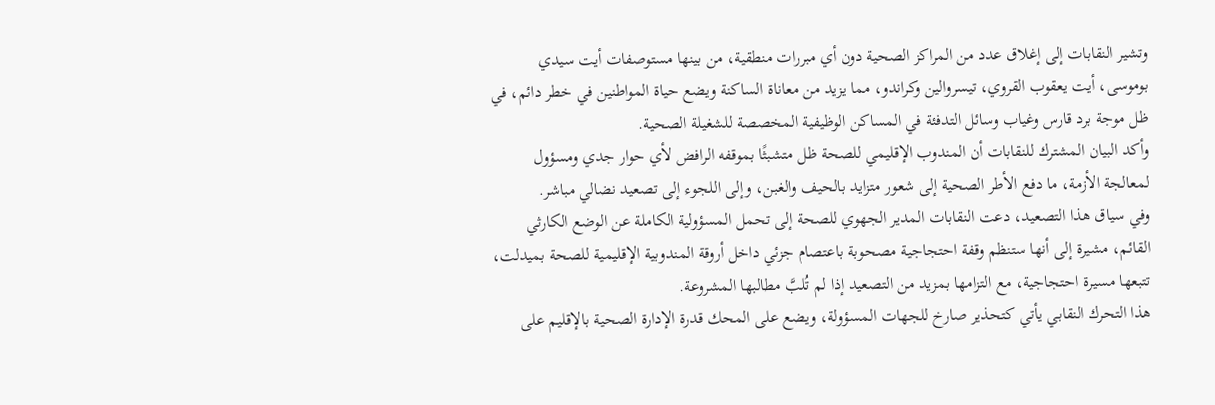وتشير النقابات إلى إغلاق عدد من المراكز الصحية دون أي مبررات منطقية، من بينها مستوصفات أيت سيدي بوموسى، أيت يعقوب القروي، تيسروالين وكراندو، مما يزيد من معاناة الساكنة ويضع حياة المواطنين في خطر دائم، في ظل موجة برد قارس وغياب وسائل التدفئة في المساكن الوظيفية المخصصة للشغيلة الصحية.
وأكد البيان المشترك للنقابات أن المندوب الإقليمي للصحة ظل متشبثًا بموقفه الرافض لأي حوار جدي ومسؤول لمعالجة الأزمة، ما دفع الأطر الصحية إلى شعور متزايد بالحيف والغبن، وإلى اللجوء إلى تصعيد نضالي مباشر.
وفي سياق هذا التصعيد، دعت النقابات المدير الجهوي للصحة إلى تحمل المسؤولية الكاملة عن الوضع الكارثي القائم، مشيرة إلى أنها ستنظم وقفة احتجاجية مصحوبة باعتصام جزئي داخل أروقة المندوبية الإقليمية للصحة بميدلت، تتبعها مسيرة احتجاجية، مع التزامها بمزيد من التصعيد إذا لم تُلبَّ مطالبها المشروعة.
هذا التحرك النقابي يأتي كتحذير صارخ للجهات المسؤولة، ويضع على المحك قدرة الإدارة الصحية بالإقليم على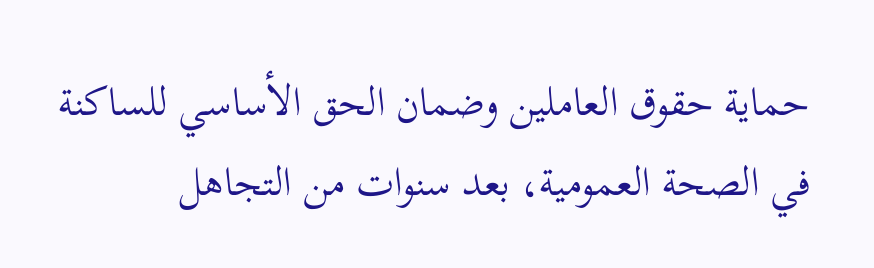حماية حقوق العاملين وضمان الحق الأساسي للساكنة في الصحة العمومية، بعد سنوات من التجاهل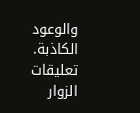والوعود الكاذبة.
تعليقات الزوار